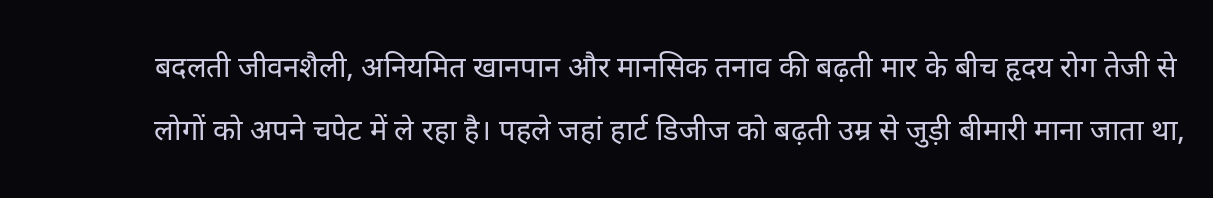बदलती जीवनशैली, अनियमित खानपान और मानसिक तनाव की बढ़ती मार के बीच हृदय रोग तेजी से लोगों को अपने चपेट में ले रहा है। पहले जहां हार्ट डिजीज को बढ़ती उम्र से जुड़ी बीमारी माना जाता था,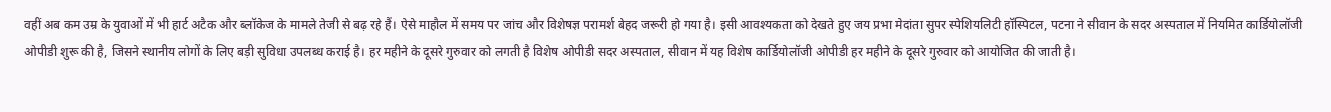वहीं अब कम उम्र के युवाओं में भी हार्ट अटैक और ब्लॉकेज के मामले तेजी से बढ़ रहे हैं। ऐसे माहौल में समय पर जांच और विशेषज्ञ परामर्श बेहद जरूरी हो गया है। इसी आवश्यकता को देखते हुए जय प्रभा मेदांता सुपर स्पेशियलिटी हॉस्पिटल, पटना ने सीवान के सदर अस्पताल में नियमित कार्डियोलॉजी ओपीडी शुरू की है, जिसने स्थानीय लोगों के लिए बड़ी सुविधा उपलब्ध कराई है। हर महीने के दूसरे गुरुवार को लगती है विशेष ओपीडी सदर अस्पताल, सीवान में यह विशेष कार्डियोलॉजी ओपीडी हर महीने के दूसरे गुरुवार को आयोजित की जाती है।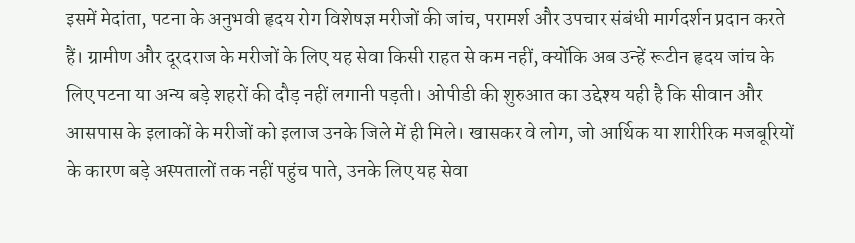इसमें मेदांता, पटना के अनुभवी हृदय रोग विशेषज्ञ मरीजों की जांच, परामर्श और उपचार संबंधी मार्गदर्शन प्रदान करते हैं। ग्रामीण और दूरदराज के मरीजों के लिए यह सेवा किसी राहत से कम नहीं, क्योंकि अब उन्हें रूटीन हृदय जांच के लिए पटना या अन्य बड़े शहरों की दौड़ नहीं लगानी पड़ती। ओपीडी की शुरुआत का उद्देश्य यही है कि सीवान और आसपास के इलाकों के मरीजों को इलाज उनके जिले में ही मिले। खासकर वे लोग, जो आर्थिक या शारीरिक मजबूरियों के कारण बड़े अस्पतालों तक नहीं पहुंच पाते, उनके लिए यह सेवा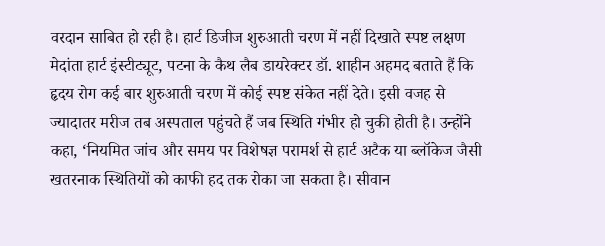वरदान साबित हो रही है। हार्ट डिजीज शुरुआती चरण में नहीं दिखाते स्पष्ट लक्षण मेदांता हार्ट इंस्टीट्यूट, पटना के कैथ लैब डायरेक्टर डॉ. शाहीन अहमद बताते हैं कि हृदय रोग कई बार शुरुआती चरण में कोई स्पष्ट संकेत नहीं देते। इसी वजह से ज्यादातर मरीज तब अस्पताल पहुंचते हैं जब स्थिति गंभीर हो चुकी होती है। उन्होंने कहा, ‘नियमित जांच और समय पर विशेषज्ञ परामर्श से हार्ट अटैक या ब्लॉकेज जैसी खतरनाक स्थितियों को काफी हद तक रोका जा सकता है। सीवान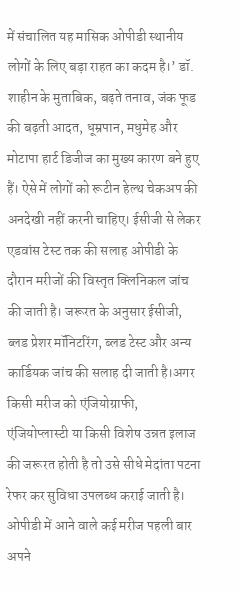में संचालित यह मासिक ओपीडी स्थानीय लोगों के लिए बड़ा राहत का कदम है।’ डॉ. शाहीन के मुताबिक, बढ़ते तनाव, जंक फूड की बढ़ती आदत, धूम्रपान, मधुमेह और मोटापा हार्ट डिजीज का मुख्य कारण बने हुए हैं। ऐसे में लोगों को रूटीन हेल्थ चेकअप की अनदेखी नहीं करनी चाहिए। ईसीजी से लेकर एडवांस टेस्ट तक की सलाह ओपीडी के दौरान मरीजों की विस्तृत क्लिनिकल जांच की जाती है। जरूरत के अनुसार ईसीजी, ब्लड प्रेशर मॉनिटरिंग, ब्लड टेस्ट और अन्य कार्डियक जांच की सलाह दी जाती है।अगर किसी मरीज को एंजियोग्राफी, एंजियोप्लास्टी या किसी विशेष उन्नत इलाज की जरूरत होती है तो उसे सीधे मेदांता पटना रेफर कर सुविधा उपलब्ध कराई जाती है। ओपीडी में आने वाले कई मरीज पहली बार अपने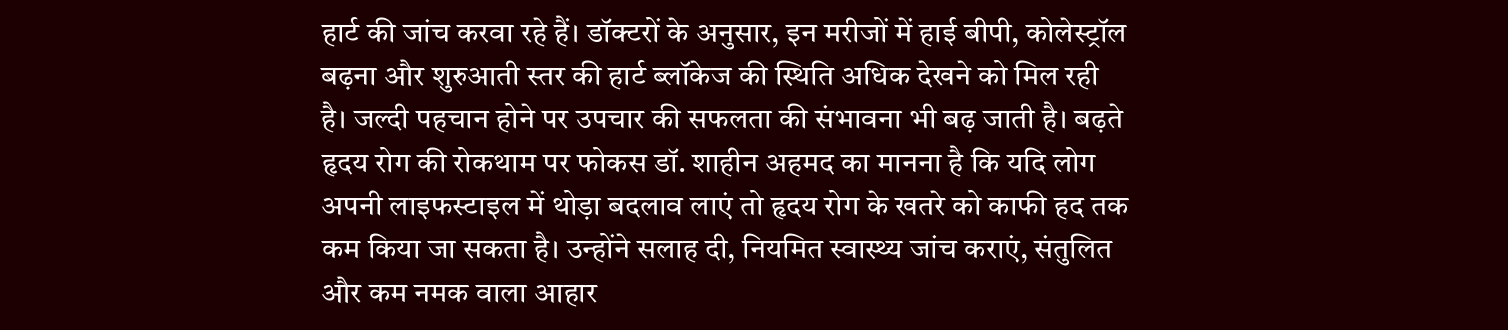हार्ट की जांच करवा रहे हैं। डॉक्टरों के अनुसार, इन मरीजों में हाई बीपी, कोलेस्ट्रॉल बढ़ना और शुरुआती स्तर की हार्ट ब्लॉकेज की स्थिति अधिक देखने को मिल रही है। जल्दी पहचान होने पर उपचार की सफलता की संभावना भी बढ़ जाती है। बढ़ते हृदय रोग की रोकथाम पर फोकस डॉ. शाहीन अहमद का मानना है कि यदि लोग अपनी लाइफस्टाइल में थोड़ा बदलाव लाएं तो हृदय रोग के खतरे को काफी हद तक कम किया जा सकता है। उन्होंने सलाह दी, नियमित स्वास्थ्य जांच कराएं, संतुलित और कम नमक वाला आहार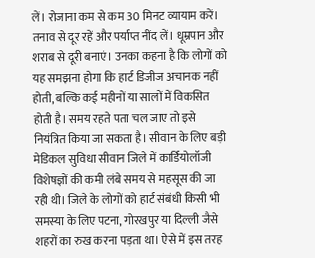लें। रोजाना कम से कम 30 मिनट व्यायाम करें। तनाव से दूर रहें और पर्याप्त नींद लें। धूम्रपान और शराब से दूरी बनाएं। उनका कहना है कि लोगों को यह समझना होगा कि हार्ट डिजीज अचानक नहीं होती, बल्कि कई महीनों या सालों में विकसित होती है। समय रहते पता चल जाए तो इसे नियंत्रित किया जा सकता है। सीवान के लिए बड़ी मेडिकल सुविधा सीवान जिले में कार्डियोलॉजी विशेषज्ञों की कमी लंबे समय से महसूस की जा रही थी। जिले के लोगों को हार्ट संबंधी किसी भी समस्या के लिए पटना, गोरखपुर या दिल्ली जैसे शहरों का रुख करना पड़ता था। ऐसे में इस तरह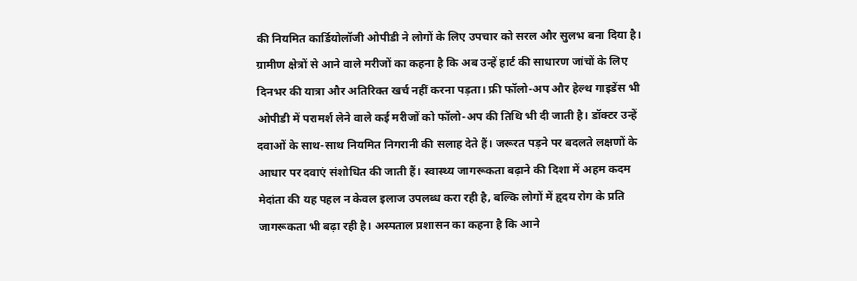की नियमित कार्डियोलॉजी ओपीडी ने लोगों के लिए उपचार को सरल और सुलभ बना दिया है। ग्रामीण क्षेत्रों से आने वाले मरीजों का कहना है कि अब उन्हें हार्ट की साधारण जांचों के लिए दिनभर की यात्रा और अतिरिक्त खर्च नहीं करना पड़ता। फ्री फॉलो-अप और हेल्थ गाइडेंस भी ओपीडी में परामर्श लेने वाले कई मरीजों को फॉलो-अप की तिथि भी दी जाती है। डॉक्टर उन्हें दवाओं के साथ-साथ नियमित निगरानी की सलाह देते हैं। जरूरत पड़ने पर बदलते लक्षणों के आधार पर दवाएं संशोधित की जाती हैं। स्वास्थ्य जागरूकता बढ़ाने की दिशा में अहम कदम मेदांता की यह पहल न केवल इलाज उपलब्ध करा रही है, बल्कि लोगों में हृदय रोग के प्रति जागरूकता भी बढ़ा रही है। अस्पताल प्रशासन का कहना है कि आने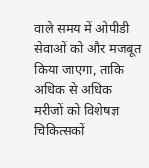वाले समय में ओपीडी सेवाओं को और मजबूत किया जाएगा, ताकि अधिक से अधिक मरीजों को विशेषज्ञ चिकित्सकों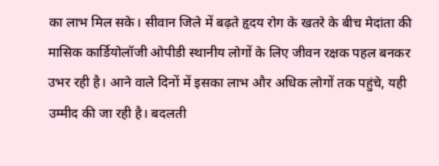का लाभ मिल सके। सीवान जिले में बढ़ते हृदय रोग के खतरे के बीच मेदांता की मासिक कार्डियोलॉजी ओपीडी स्थानीय लोगों के लिए जीवन रक्षक पहल बनकर उभर रही है। आने वाले दिनों में इसका लाभ और अधिक लोगों तक पहुंचे, यही उम्मीद की जा रही है। बदलती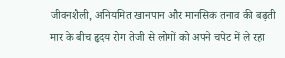जीवनशैली, अनियमित खानपान और मानसिक तनाव की बढ़ती मार के बीच हृदय रोग तेजी से लोगों को अपने चपेट में ले रहा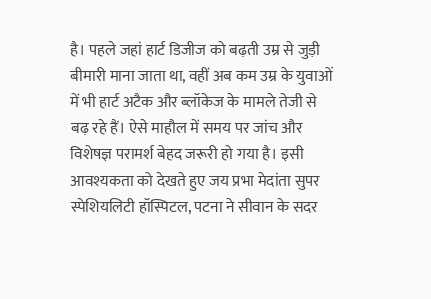है। पहले जहां हार्ट डिजीज को बढ़ती उम्र से जुड़ी बीमारी माना जाता था, वहीं अब कम उम्र के युवाओं में भी हार्ट अटैक और ब्लॉकेज के मामले तेजी से बढ़ रहे हैं। ऐसे माहौल में समय पर जांच और विशेषज्ञ परामर्श बेहद जरूरी हो गया है। इसी आवश्यकता को देखते हुए जय प्रभा मेदांता सुपर स्पेशियलिटी हॉस्पिटल, पटना ने सीवान के सदर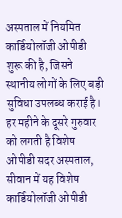अस्पताल में नियमित कार्डियोलॉजी ओपीडी शुरू की है, जिसने स्थानीय लोगों के लिए बड़ी सुविधा उपलब्ध कराई है। हर महीने के दूसरे गुरुवार को लगती है विशेष ओपीडी सदर अस्पताल, सीवान में यह विशेष कार्डियोलॉजी ओपीडी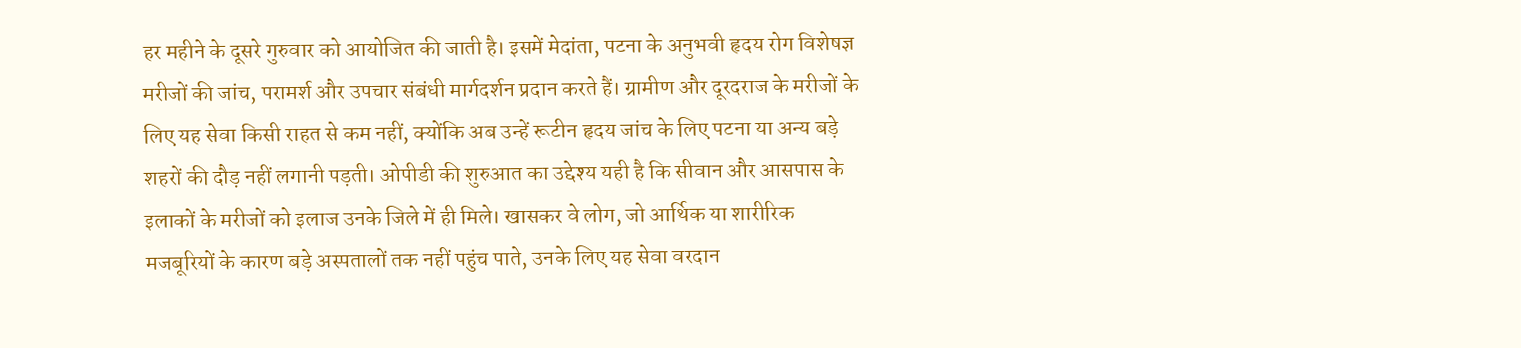हर महीने के दूसरे गुरुवार को आयोजित की जाती है। इसमें मेदांता, पटना के अनुभवी हृदय रोग विशेषज्ञ मरीजों की जांच, परामर्श और उपचार संबंधी मार्गदर्शन प्रदान करते हैं। ग्रामीण और दूरदराज के मरीजों के लिए यह सेवा किसी राहत से कम नहीं, क्योंकि अब उन्हें रूटीन हृदय जांच के लिए पटना या अन्य बड़े शहरों की दौड़ नहीं लगानी पड़ती। ओपीडी की शुरुआत का उद्देश्य यही है कि सीवान और आसपास के इलाकों के मरीजों को इलाज उनके जिले में ही मिले। खासकर वे लोग, जो आर्थिक या शारीरिक मजबूरियों के कारण बड़े अस्पतालों तक नहीं पहुंच पाते, उनके लिए यह सेवा वरदान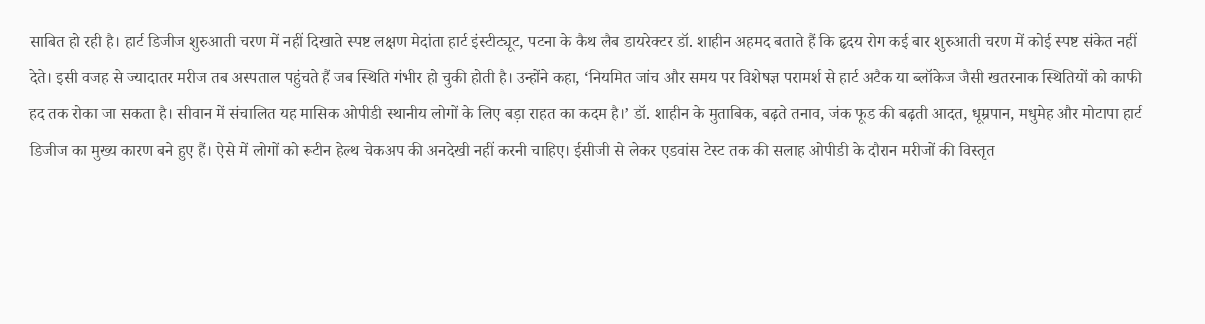साबित हो रही है। हार्ट डिजीज शुरुआती चरण में नहीं दिखाते स्पष्ट लक्षण मेदांता हार्ट इंस्टीट्यूट, पटना के कैथ लैब डायरेक्टर डॉ. शाहीन अहमद बताते हैं कि हृदय रोग कई बार शुरुआती चरण में कोई स्पष्ट संकेत नहीं देते। इसी वजह से ज्यादातर मरीज तब अस्पताल पहुंचते हैं जब स्थिति गंभीर हो चुकी होती है। उन्होंने कहा, ‘नियमित जांच और समय पर विशेषज्ञ परामर्श से हार्ट अटैक या ब्लॉकेज जैसी खतरनाक स्थितियों को काफी हद तक रोका जा सकता है। सीवान में संचालित यह मासिक ओपीडी स्थानीय लोगों के लिए बड़ा राहत का कदम है।’ डॉ. शाहीन के मुताबिक, बढ़ते तनाव, जंक फूड की बढ़ती आदत, धूम्रपान, मधुमेह और मोटापा हार्ट डिजीज का मुख्य कारण बने हुए हैं। ऐसे में लोगों को रूटीन हेल्थ चेकअप की अनदेखी नहीं करनी चाहिए। ईसीजी से लेकर एडवांस टेस्ट तक की सलाह ओपीडी के दौरान मरीजों की विस्तृत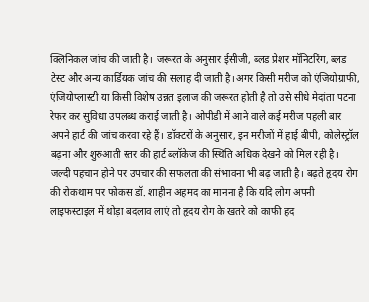क्लिनिकल जांच की जाती है। जरूरत के अनुसार ईसीजी, ब्लड प्रेशर मॉनिटरिंग, ब्लड टेस्ट और अन्य कार्डियक जांच की सलाह दी जाती है।अगर किसी मरीज को एंजियोग्राफी, एंजियोप्लास्टी या किसी विशेष उन्नत इलाज की जरूरत होती है तो उसे सीधे मेदांता पटना रेफर कर सुविधा उपलब्ध कराई जाती है। ओपीडी में आने वाले कई मरीज पहली बार अपने हार्ट की जांच करवा रहे हैं। डॉक्टरों के अनुसार, इन मरीजों में हाई बीपी, कोलेस्ट्रॉल बढ़ना और शुरुआती स्तर की हार्ट ब्लॉकेज की स्थिति अधिक देखने को मिल रही है। जल्दी पहचान होने पर उपचार की सफलता की संभावना भी बढ़ जाती है। बढ़ते हृदय रोग की रोकथाम पर फोकस डॉ. शाहीन अहमद का मानना है कि यदि लोग अपनी लाइफस्टाइल में थोड़ा बदलाव लाएं तो हृदय रोग के खतरे को काफी हद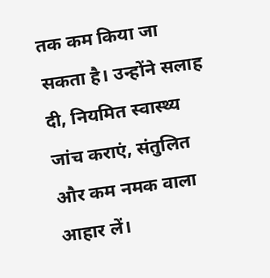तक कम किया जा सकता है। उन्होंने सलाह दी, नियमित स्वास्थ्य जांच कराएं, संतुलित और कम नमक वाला आहार लें।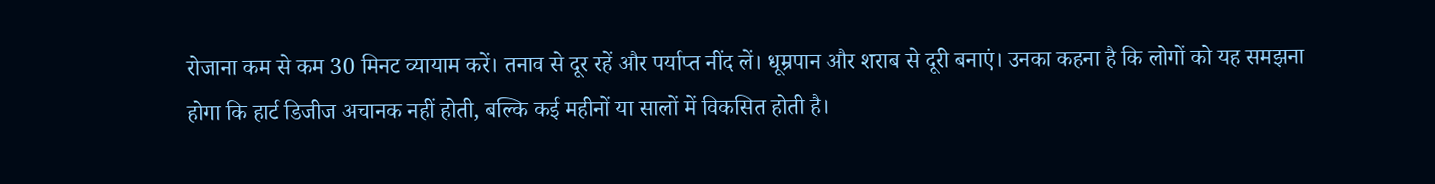रोजाना कम से कम 30 मिनट व्यायाम करें। तनाव से दूर रहें और पर्याप्त नींद लें। धूम्रपान और शराब से दूरी बनाएं। उनका कहना है कि लोगों को यह समझना होगा कि हार्ट डिजीज अचानक नहीं होती, बल्कि कई महीनों या सालों में विकसित होती है।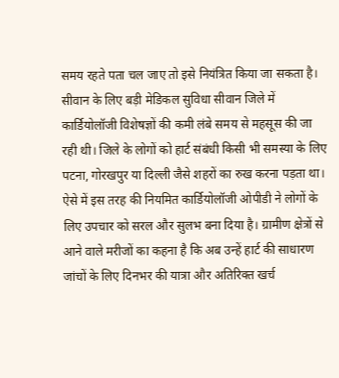समय रहते पता चल जाए तो इसे नियंत्रित किया जा सकता है। सीवान के लिए बड़ी मेडिकल सुविधा सीवान जिले में कार्डियोलॉजी विशेषज्ञों की कमी लंबे समय से महसूस की जा रही थी। जिले के लोगों को हार्ट संबंधी किसी भी समस्या के लिए पटना, गोरखपुर या दिल्ली जैसे शहरों का रुख करना पड़ता था। ऐसे में इस तरह की नियमित कार्डियोलॉजी ओपीडी ने लोगों के लिए उपचार को सरल और सुलभ बना दिया है। ग्रामीण क्षेत्रों से आने वाले मरीजों का कहना है कि अब उन्हें हार्ट की साधारण जांचों के लिए दिनभर की यात्रा और अतिरिक्त खर्च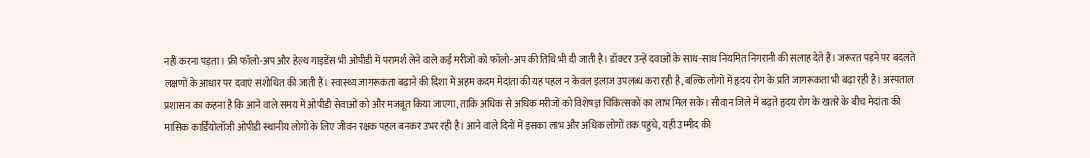नहीं करना पड़ता। फ्री फॉलो-अप और हेल्थ गाइडेंस भी ओपीडी में परामर्श लेने वाले कई मरीजों को फॉलो-अप की तिथि भी दी जाती है। डॉक्टर उन्हें दवाओं के साथ-साथ नियमित निगरानी की सलाह देते हैं। जरूरत पड़ने पर बदलते लक्षणों के आधार पर दवाएं संशोधित की जाती हैं। स्वास्थ्य जागरूकता बढ़ाने की दिशा में अहम कदम मेदांता की यह पहल न केवल इलाज उपलब्ध करा रही है, बल्कि लोगों में हृदय रोग के प्रति जागरूकता भी बढ़ा रही है। अस्पताल प्रशासन का कहना है कि आने वाले समय में ओपीडी सेवाओं को और मजबूत किया जाएगा, ताकि अधिक से अधिक मरीजों को विशेषज्ञ चिकित्सकों का लाभ मिल सके। सीवान जिले में बढ़ते हृदय रोग के खतरे के बीच मेदांता की मासिक कार्डियोलॉजी ओपीडी स्थानीय लोगों के लिए जीवन रक्षक पहल बनकर उभर रही है। आने वाले दिनों में इसका लाभ और अधिक लोगों तक पहुंचे, यही उम्मीद की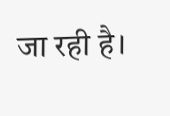जा रही है।